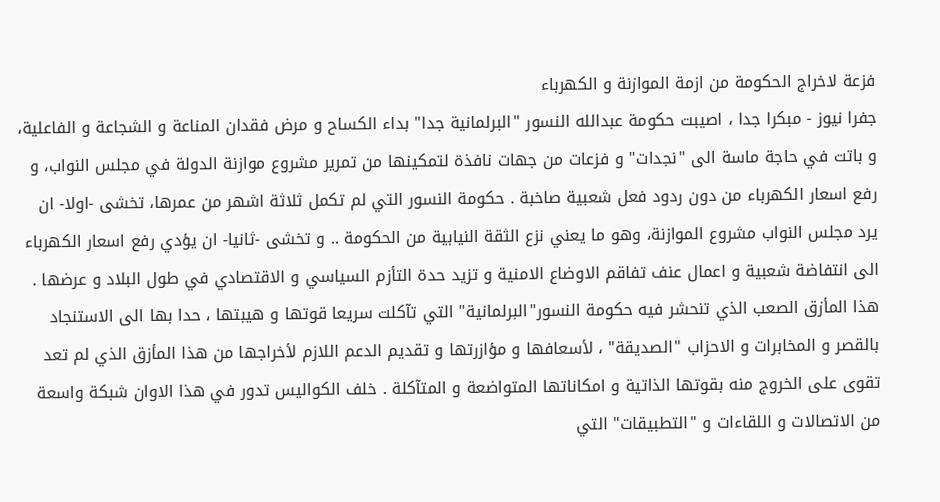فزعة لاخراج الحكومة من ازمة الموازنة و الكهرباء
جفرا نيوز - مبكرا جدا ، اصيبت حكومة عبدالله النسور "البرلمانية جدا" بداء الكساح و مرض فقدان المناعة و الشجاعة و الفاعلية، و باتت في حاجة ماسة الى "نجدات" و فزعات من جهات نافذة لتمكينها من تمرير مشروع موازنة الدولة في مجلس النواب، و رفع اسعار الكهرباء من دون ردود فعل شعبية صاخبة . حكومة النسور التي لم تكمل ثلاثة اشهر من عمرها، تخشى -اولا- ان يرد مجلس النواب مشروع الموازنة، وهو ما يعني نزع الثقة النيابية من الحكومة .. و تخشى -ثانيا- ان يؤدي رفع اسعار الكهرباء الى انتفاضة شعبية و اعمال عنف تفاقم الاوضاع الامنية و تزيد حدة التأزم السياسي و الاقتصادي في طول البلاد و عرضها . هذا المأزق الصعب الذي تنحشر فيه حكومة النسور"البرلمانية" التي تآكلت سريعا قوتها و هيبتها ، حدا بها الى الاستنجاد بالقصر و المخابرات و الاحزاب "الصديقة" ، لأسعافها و مؤازرتها و تقديم الدعم اللازم لأخراجها من هذا المأزق الذي لم تعد تقوى على الخروج منه بقوتها الذاتية و امكاناتها المتواضعة و المتآكلة . خلف الكواليس تدور في هذا الاوان شبكة واسعة من الاتصالات و اللقاءات و "التطبيقات" التي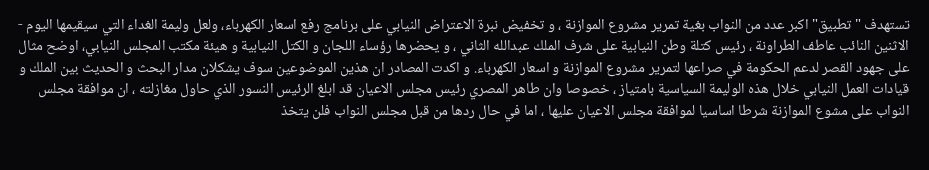تستهدف "تطبيق" اكبر عدد من النواب بغية تمرير مشروع الموازنة ، و تخفيض نبرة الاعتراض النيابي على برنامج رفع اسعار الكهرباء، ولعل وليمة الغداء التي سيقيمها اليوم - الاثنين النائب عاطف الطراونة ، رئيس كتلة وطن النيابية على شرف الملك عبدالله الثاني ، و يحضرها رؤساء اللجان و الكتل النيابية و هيئة مكتب المجلس النيابي، اوضح مثال على جهود القصر لدعم الحكومة في صراعها لتمرير مشروع الموازنة و اسعار الكهرباء. و اكدت المصادر ان هذين الموضوعين سوف يشكلان مدار البحث و الحديث بين الملك و قيادات العمل النيابي خلال هذه الوليمة السياسية بامتياز ، خصوصا وان طاهر المصري رئيس مجلس الاعيان قد ابلغ الرئيس النسور الذي حاول مغازلته ، ان موافقة مجلس النواب على مشوع الموازنة شرطا اساسيا لموافقة مجلس الاعيان عليها ، اما في حال ردها من قبل مجلس النواب فلن يتخذ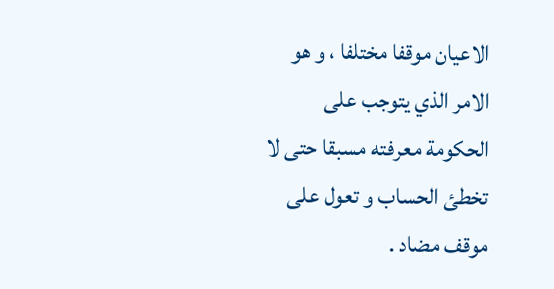الاعيان موقفا مختلفا ، و هو الامر الذي يتوجب على الحكومة معرفته مسبقا حتى لا تخطئ الحساب و تعول على موقف مضاد .